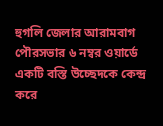হুগলি জেলার আরামবাগ পৌরসভার ৬ নম্বর ওয়ার্ডে একটি বস্তি উচ্ছেদকে কেন্দ্র করে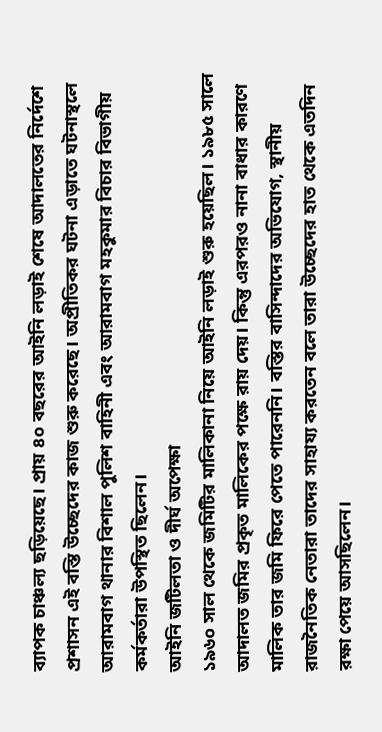ব্যাপক চাঞ্চল্য ছড়িয়েছে। প্রায় ৪০ বছরের আইনি লড়াই শেষে আদালতের নির্দেশে প্রশাসন এই বস্তি উচ্ছেদের কাজ শুরু করেছে। অপ্রীতিকর ঘটনা এড়াতে ঘটনাস্থলে আরামবাগ থানার বিশাল পুলিশ বাহিনী এবং আরামবাগ মহকুমার বিচার বিভাগীয় কর্মকর্তারা উপস্থিত ছিলেন।
আইনি জটিলতা ও দীর্ঘ অপেক্ষা
১৯৬০ সাল থেকে জমিটির মালিকানা নিয়ে আইনি লড়াই শুরু হয়েছিল। ১৯৮৫ সালে আদালত জমির প্রকৃত মালিকের পক্ষে রায় দেয়। কিন্তু এরপরও নানা বাধার কারণে মালিক তার জমি ফিরে পেতে পারেননি। বস্তির বাসিন্দাদের অভিযোগ, স্থানীয় রাজনৈতিক নেতারা তাদের সাহায্য করতেন বলে তারা উচ্ছেদের হাত থেকে এতদিন রক্ষা পেয়ে আসছিলেন।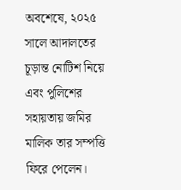অবশেষে, ২০২৫ সালে আদালতের চূড়ান্ত নোটিশ নিয়ে এবং পুলিশের সহায়তায় জমির মালিক তার সম্পত্তি ফিরে পেলেন।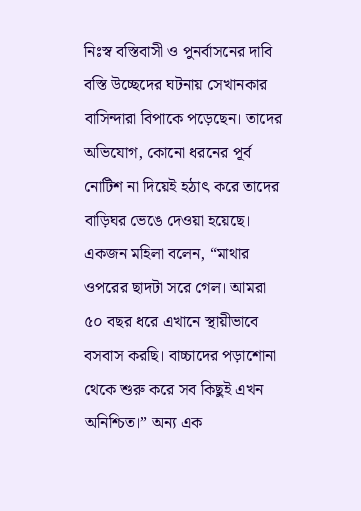নিঃস্ব বস্তিবাসী ও পুনর্বাসনের দাবি
বস্তি উচ্ছেদের ঘটনায় সেখানকার বাসিন্দারা বিপাকে পড়েছেন। তাদের অভিযোগ, কোনো ধরনের পূর্ব নোটিশ না দিয়েই হঠাৎ করে তাদের বাড়িঘর ভেঙে দেওয়া হয়েছে। একজন মহিলা বলেন, “মাথার ওপরের ছাদটা সরে গেল। আমরা ৫০ বছর ধরে এখানে স্থায়ীভাবে বসবাস করছি। বাচ্চাদের পড়াশোনা থেকে শুরু করে সব কিছুই এখন অনিশ্চিত।” অন্য এক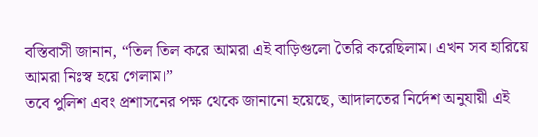বস্তিবাসী জানান, “তিল তিল করে আমরা এই বাড়িগুলো তৈরি করেছিলাম। এখন সব হারিয়ে আমরা নিঃস্ব হয়ে গেলাম।”
তবে পুলিশ এবং প্রশাসনের পক্ষ থেকে জানানো হয়েছে, আদালতের নির্দেশ অনুযায়ী এই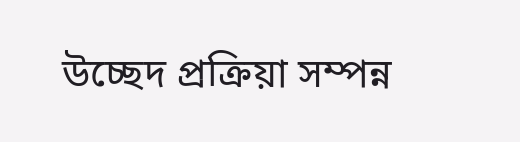উচ্ছেদ প্রক্রিয়া সম্পন্ন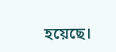হয়েছে।